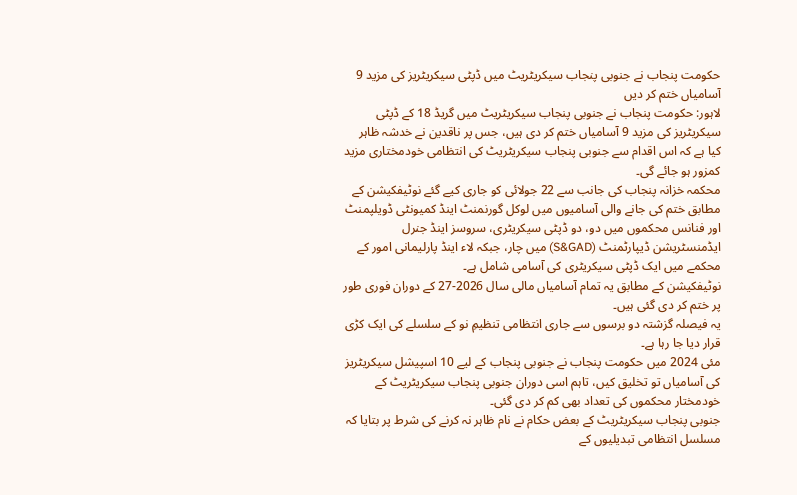حکومت پنجاب نے جنوبی پنجاب سیکریٹریٹ میں ڈپٹی سیکریٹریز کی مزید 9 آسامیاں ختم کر دیں
لاہور: حکومت پنجاب نے جنوبی پنجاب سیکریٹریٹ میں گریڈ 18 کے ڈپٹی سیکریٹریز کی مزید 9 آسامیاں ختم کر دی ہیں، جس پر ناقدین نے خدشہ ظاہر کیا ہے کہ اس اقدام سے جنوبی پنجاب سیکریٹریٹ کی انتظامی خودمختاری مزید کمزور ہو جائے گی۔
محکمہ خزانہ پنجاب کی جانب سے 22 جولائی کو جاری کیے گئے نوٹیفکیشن کے مطابق ختم کی جانے والی آسامیوں میں لوکل گورنمنٹ اینڈ کمیونٹی ڈویلپمنٹ اور فنانس محکموں میں دو، دو ڈپٹی سیکریٹری، سروسز اینڈ جنرل ایڈمنسٹریشن ڈیپارٹمنٹ (S&GAD) میں چار، جبکہ لاء اینڈ پارلیمانی امور کے محکمے میں ایک ڈپٹی سیکریٹری کی آسامی شامل ہے۔
نوٹیفکیشن کے مطابق یہ تمام آسامیاں مالی سال 2026-27 کے دوران فوری طور پر ختم کر دی گئی ہیں۔
یہ فیصلہ گزشتہ دو برسوں سے جاری انتظامی تنظیمِ نو کے سلسلے کی ایک کڑی قرار دیا جا رہا ہے۔
مئی 2024 میں حکومت پنجاب نے جنوبی پنجاب کے لیے 10 اسپیشل سیکریٹریز کی آسامیاں تو تخلیق کیں، تاہم اسی دوران جنوبی پنجاب سیکریٹریٹ کے خودمختار محکموں کی تعداد بھی کم کر دی گئی۔
جنوبی پنجاب سیکریٹریٹ کے بعض حکام نے نام ظاہر نہ کرنے کی شرط پر بتایا کہ مسلسل انتظامی تبدیلیوں کے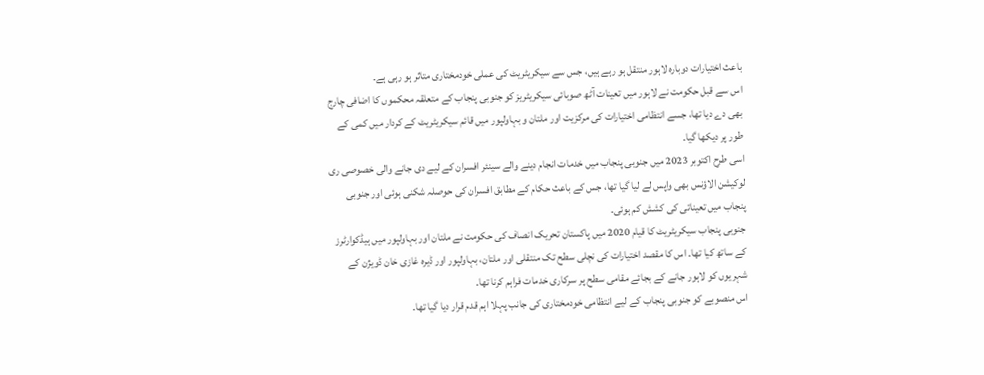باعث اختیارات دوبارہ لاہور منتقل ہو رہے ہیں، جس سے سیکریٹریٹ کی عملی خودمختاری متاثر ہو رہی ہے۔
اس سے قبل حکومت نے لاہور میں تعینات آٹھ صوبائی سیکریٹریز کو جنوبی پنجاب کے متعلقہ محکموں کا اضافی چارج بھی دے دیا تھا، جسے انتظامی اختیارات کی مرکزیت اور ملتان و بہاولپور میں قائم سیکریٹریٹ کے کردار میں کمی کے طور پر دیکھا گیا۔
اسی طرح اکتوبر 2023 میں جنوبی پنجاب میں خدمات انجام دینے والے سینئر افسران کے لیے دی جانے والی خصوصی ری لوکیشن الاؤنس بھی واپس لے لیا گیا تھا، جس کے باعث حکام کے مطابق افسران کی حوصلہ شکنی ہوئی اور جنوبی پنجاب میں تعیناتی کی کشش کم ہوئی۔
جنوبی پنجاب سیکریٹریٹ کا قیام 2020 میں پاکستان تحریک انصاف کی حکومت نے ملتان اور بہاولپور میں ہیڈکوارٹرز کے ساتھ کیا تھا۔ اس کا مقصد اختیارات کی نچلی سطح تک منتقلی اور ملتان، بہاولپور اور ڈیرہ غازی خان ڈویژن کے شہریوں کو لاہور جانے کے بجائے مقامی سطح پر سرکاری خدمات فراہم کرنا تھا۔
اس منصوبے کو جنوبی پنجاب کے لیے انتظامی خودمختاری کی جانب پہلا اہم قدم قرار دیا گیا تھا۔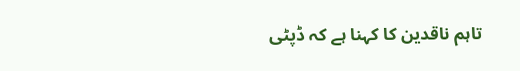تاہم ناقدین کا کہنا ہے کہ ڈپٹی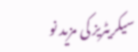سیکریٹریز کی مزید نو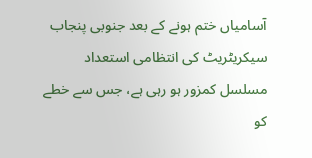آسامیاں ختم ہونے کے بعد جنوبی پنجاب سیکریٹریٹ کی انتظامی استعداد مسلسل کمزور ہو رہی ہے، جس سے خطے کو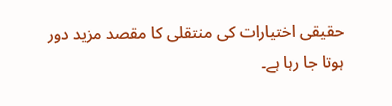حقیقی اختیارات کی منتقلی کا مقصد مزید دور ہوتا جا رہا ہے۔